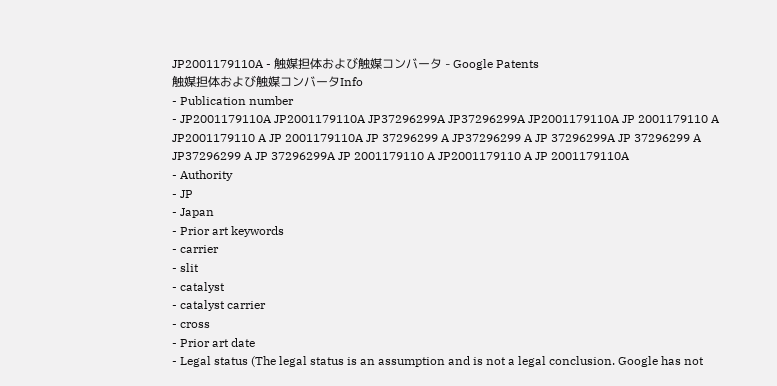JP2001179110A - 触媒担体および触媒コンバータ - Google Patents
触媒担体および触媒コンバータInfo
- Publication number
- JP2001179110A JP2001179110A JP37296299A JP37296299A JP2001179110A JP 2001179110 A JP2001179110 A JP 2001179110A JP 37296299 A JP37296299 A JP 37296299A JP 37296299 A JP37296299 A JP 37296299A JP 2001179110 A JP2001179110 A JP 2001179110A
- Authority
- JP
- Japan
- Prior art keywords
- carrier
- slit
- catalyst
- catalyst carrier
- cross
- Prior art date
- Legal status (The legal status is an assumption and is not a legal conclusion. Google has not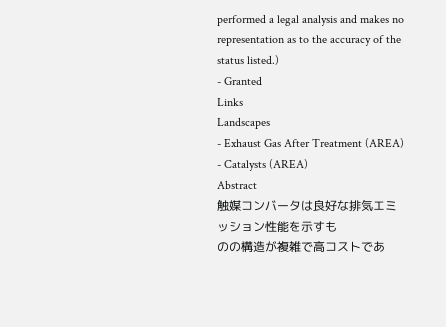performed a legal analysis and makes no representation as to the accuracy of the status listed.)
- Granted
Links
Landscapes
- Exhaust Gas After Treatment (AREA)
- Catalysts (AREA)
Abstract
触媒コンバータは良好な排気エミッション性能を示すも
のの構造が複雑で高コストであ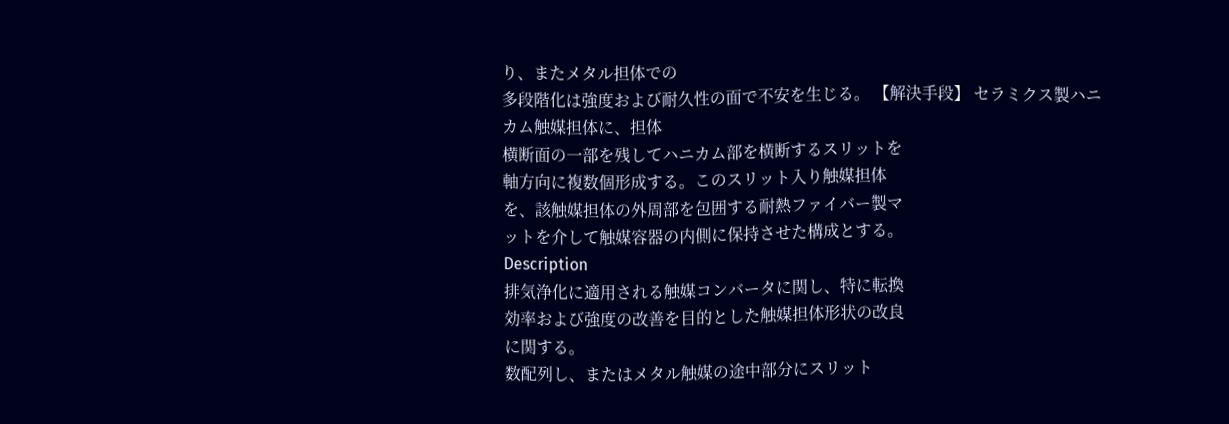り、またメタル担体での
多段階化は強度および耐久性の面で不安を生じる。 【解決手段】 セラミクス製ハニカム触媒担体に、担体
横断面の一部を残してハニカム部を横断するスリットを
軸方向に複数個形成する。このスリット入り触媒担体
を、該触媒担体の外周部を包囲する耐熱ファイバー製マ
ットを介して触媒容器の内側に保持させた構成とする。
Description
排気浄化に適用される触媒コンバータに関し、特に転換
効率および強度の改善を目的とした触媒担体形状の改良
に関する。
数配列し、またはメタル触媒の途中部分にスリット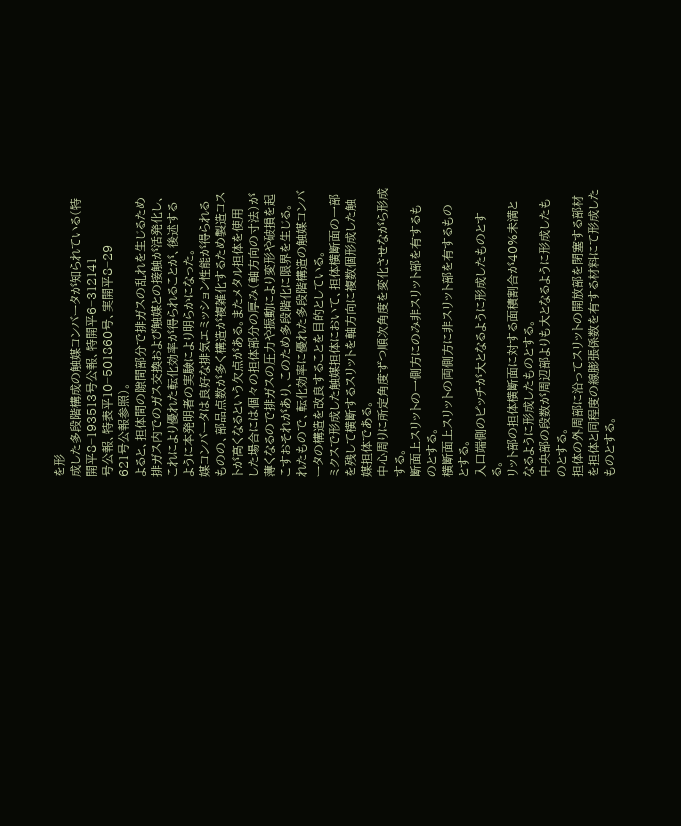を形
成した多段階構成の触媒コンバータが知られている(特
開平8−193513号公報、特開平6−312141
号公報、特表平10−501860号、実開平8−29
621号公報参照)。
よると、担体間の隙間部分で排ガスの乱れを生じるため
排ガス内でのガス交換および触媒との接触が活発化し、
これにより優れた転化効率が得られることが、後述する
ように本発明者の実験により明らかになった。
媒コンバータは良好な排気エミッション性能が得られる
ものの、部品点数が多く構造が複雑化するため製造コス
トが高くなるという欠点がある。またメタル担体を使用
した場合には個々の担体部分の厚み(軸方向の寸法)が
薄くなるので排ガスの圧力や振動により変形や破損を起
こすおそれがあり、このため多段階化に限界を生じる。
れたもので、転化効率に優れた多段階構造の触媒コンバ
ータの構造を改良することを目的としている。
ミクスで形成した触媒担体において、担体横断面の一部
を残して横断するスリットを軸方向に複数個形成した触
媒担体である。
中心周りに所定角度ずつ順次角度を変化させながら形成
する。
断面上スリットの一側方にのみ非スリット部を有するも
のとする。
横断面上スリットの両側方に非スリット部を有するもの
とする。
入口端側のピッチが大となるように形成したものとす
る。
リット部の担体横断面に対する面積割合が40%未満と
なるように形成したものとする。
中央部の段数が周辺部よりも大となるように形成したも
のとする。
担体の外周部に沿ってスリットの開放部を閉塞する部材
を担体と同程度の線膨張係数を有する材料にて形成した
ものとする。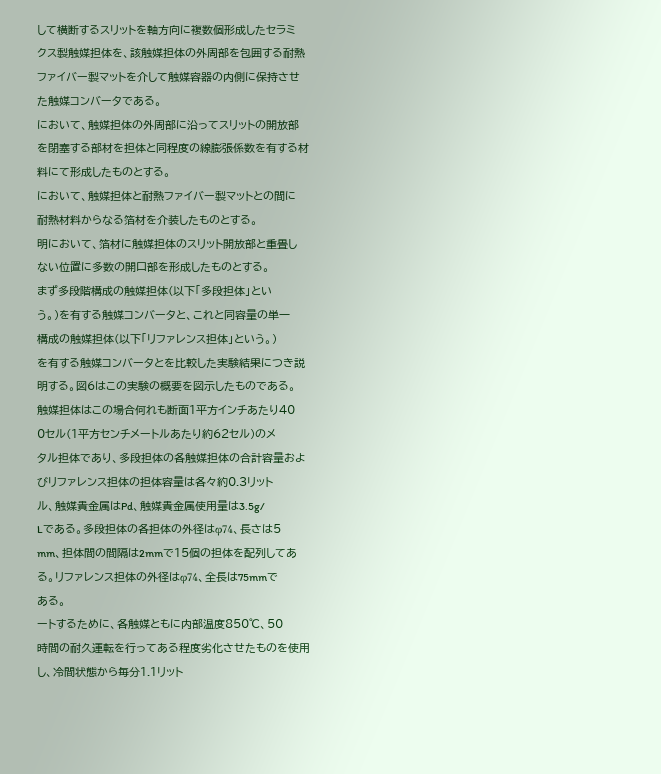して横断するスリットを軸方向に複数個形成したセラミ
クス製触媒担体を、該触媒担体の外周部を包囲する耐熱
ファイバー製マットを介して触媒容器の内側に保持させ
た触媒コンバータである。
において、触媒担体の外周部に沿ってスリットの開放部
を閉塞する部材を担体と同程度の線膨張係数を有する材
料にて形成したものとする。
において、触媒担体と耐熱ファイバー製マットとの間に
耐熱材料からなる箔材を介装したものとする。
明において、箔材に触媒担体のスリット開放部と重畳し
ない位置に多数の開口部を形成したものとする。
まず多段階構成の触媒担体(以下「多段担体」とい
う。)を有する触媒コンバータと、これと同容量の単一
構成の触媒担体(以下「リファレンス担体」という。)
を有する触媒コンバータとを比較した実験結果につき説
明する。図6はこの実験の概要を図示したものである。
触媒担体はこの場合何れも断面1平方インチあたり40
0セル(1平方センチメートルあたり約62セル)のメ
タル担体であり、多段担体の各触媒担体の合計容量およ
びリファレンス担体の担体容量は各々約0.3リット
ル、触媒貴金属はPd、触媒貴金属使用量は3.5g/
Lである。多段担体の各担体の外径はφ74、長さは5
mm、担体間の間隔は2mmで15個の担体を配列してあ
る。リファレンス担体の外径はφ74、全長は75mmで
ある。
ートするために、各触媒ともに内部温度850℃、50
時間の耐久運転を行ってある程度劣化させたものを使用
し、冷間状態から毎分1.1リット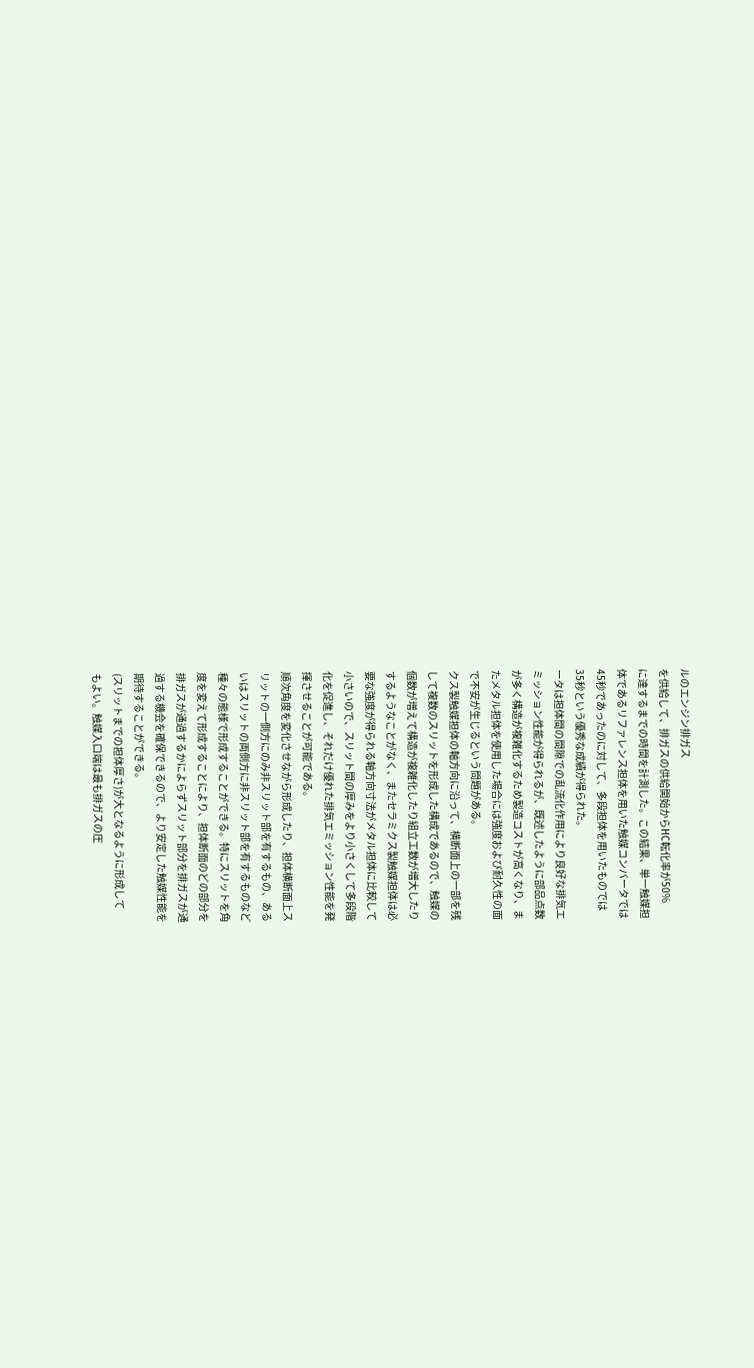ルのエンジン排ガス
を供給して、排ガスの供給開始からHC転化率が50%
に達するまでの時間を計測した。この結果、単一触媒担
体であるリファレンス担体を用いた触媒コンバータでは
45秒であったのに対して、多段担体を用いたものでは
35秒という優秀な成績が得られた。
ータは担体間の間隙での乱流化作用により良好な排気エ
ミッション性能が得られるが、既述したように部品点数
が多く構造が複雑化するため製造コストが高くなり、ま
たメタル担体を使用した場合には強度および耐久性の面
で不安が生じるという問題がある。
クス製触媒担体の軸方向に沿って、横断面上の一部を残
して複数のスリットを形成した構成であるので、触媒の
個数が増えて構造が複雑化したり組立工数が増大したり
するようなことがなく、またセラミクス製触媒担体は必
要な強度が得られる軸方向寸法がメタル担体に比較して
小さいので、スリット間の厚みをより小さくして多段階
化を促進し、それだけ優れた排気エミッション性能を発
揮させることが可能である。
順次角度を変化させながら形成したり、担体横断面上ス
リットの一側方にのみ非スリット部を有するもの、ある
いはスリットの両側方に非スリット部を有するものなど
種々の態様で形成することができる。特にスリットを角
度を変えて形成することにより、担体断面のどの部分を
排ガスが通過するかによらずスリット部分を排ガスが通
過する機会を確保できるので、より安定した触媒性能を
期待することができる。
(スリットまでの担体厚さ)が大となるように形成して
もよい。触媒入口端は最も排ガスの圧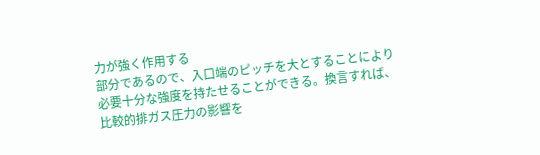力が強く作用する
部分であるので、入口端のピッチを大とすることにより
必要十分な強度を持たせることができる。換言すれば、
比較的排ガス圧力の影響を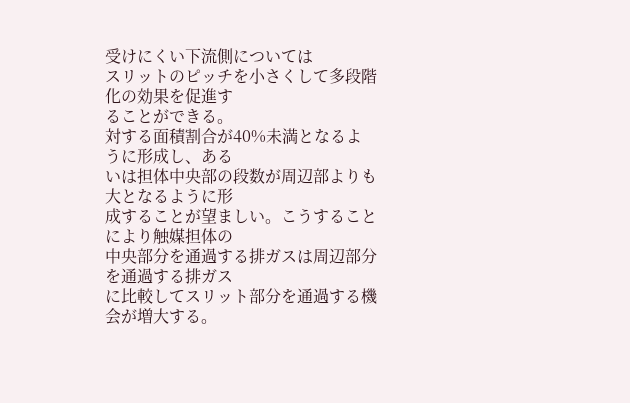受けにくい下流側については
スリットのピッチを小さくして多段階化の効果を促進す
ることができる。
対する面積割合が40%未満となるように形成し、ある
いは担体中央部の段数が周辺部よりも大となるように形
成することが望ましい。こうすることにより触媒担体の
中央部分を通過する排ガスは周辺部分を通過する排ガス
に比較してスリット部分を通過する機会が増大する。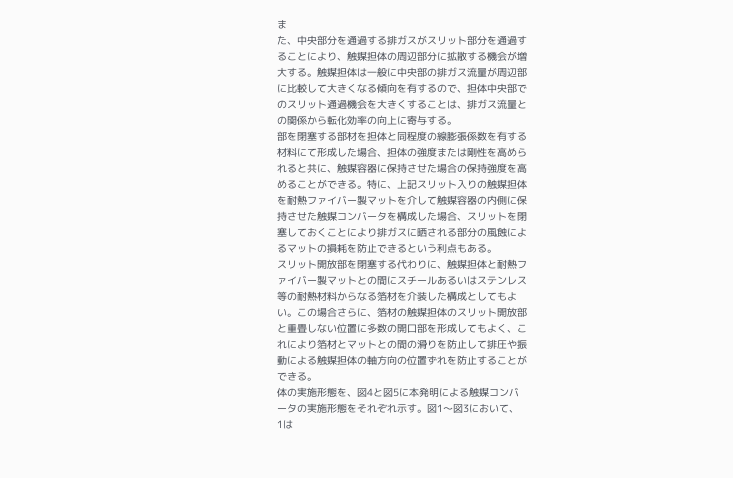ま
た、中央部分を通過する排ガスがスリット部分を通過す
ることにより、触媒担体の周辺部分に拡散する機会が増
大する。触媒担体は一般に中央部の排ガス流量が周辺部
に比較して大きくなる傾向を有するので、担体中央部で
のスリット通過機会を大きくすることは、排ガス流量と
の関係から転化効率の向上に寄与する。
部を閉塞する部材を担体と同程度の線膨張係数を有する
材料にて形成した場合、担体の強度または剛性を高めら
れると共に、触媒容器に保持させた場合の保持強度を高
めることができる。特に、上記スリット入りの触媒担体
を耐熱ファイバー製マットを介して触媒容器の内側に保
持させた触媒コンバータを構成した場合、スリットを閉
塞しておくことにより排ガスに晒される部分の風蝕によ
るマットの損耗を防止できるという利点もある。
スリット開放部を閉塞する代わりに、触媒担体と耐熱フ
ァイバー製マットとの間にスチールあるいはステンレス
等の耐熱材料からなる箔材を介装した構成としてもよ
い。この場合さらに、箔材の触媒担体のスリット開放部
と重畳しない位置に多数の開口部を形成してもよく、こ
れにより箔材とマットとの間の滑りを防止して排圧や振
動による触媒担体の軸方向の位置ずれを防止することが
できる。
体の実施形態を、図4と図5に本発明による触媒コンバ
ータの実施形態をそれぞれ示す。図1〜図3において、
1は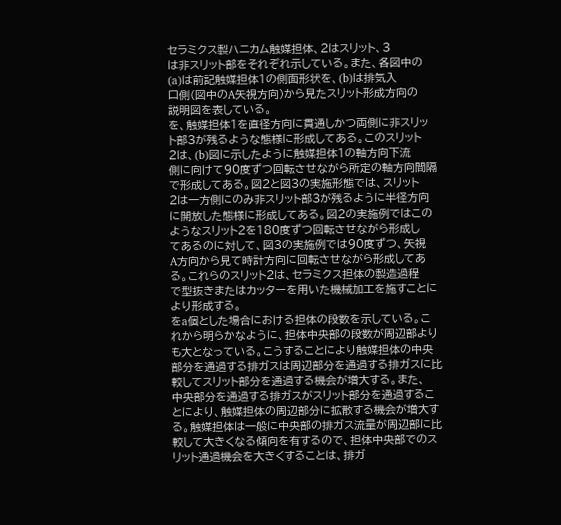セラミクス製ハニカム触媒担体、2はスリット、3
は非スリット部をそれぞれ示している。また、各図中の
(a)は前記触媒担体1の側面形状を、(b)は排気入
口側(図中のA矢視方向)から見たスリット形成方向の
説明図を表している。
を、触媒担体1を直径方向に貫通しかつ両側に非スリッ
ト部3が残るような態様に形成してある。このスリット
2は、(b)図に示したように触媒担体1の軸方向下流
側に向けて90度ずつ回転させながら所定の軸方向間隔
で形成してある。図2と図3の実施形態では、スリット
2は一方側にのみ非スリット部3が残るように半径方向
に開放した態様に形成してある。図2の実施例ではこの
ようなスリット2を180度ずつ回転させながら形成し
てあるのに対して、図3の実施例では90度ずつ、矢視
A方向から見て時計方向に回転させながら形成してあ
る。これらのスリット2は、セラミクス担体の製造過程
で型抜きまたはカッターを用いた機械加工を施すことに
より形成する。
をa個とした場合における担体の段数を示している。こ
れから明らかなように、担体中央部の段数が周辺部より
も大となっている。こうすることにより触媒担体の中央
部分を通過する排ガスは周辺部分を通過する排ガスに比
較してスリット部分を通過する機会が増大する。また、
中央部分を通過する排ガスがスリット部分を通過するこ
とにより、触媒担体の周辺部分に拡散する機会が増大す
る。触媒担体は一般に中央部の排ガス流量が周辺部に比
較して大きくなる傾向を有するので、担体中央部でのス
リット通過機会を大きくすることは、排ガ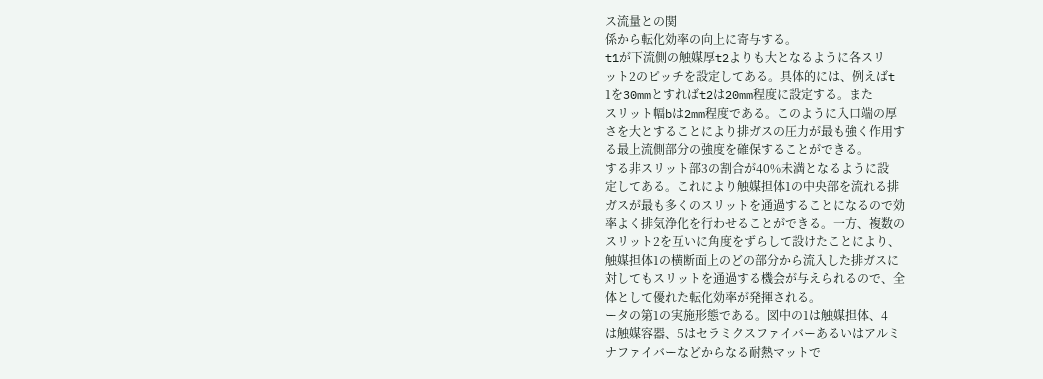ス流量との関
係から転化効率の向上に寄与する。
t1が下流側の触媒厚t2よりも大となるように各スリ
ット2のピッチを設定してある。具体的には、例えばt
1を30mmとすればt2は20mm程度に設定する。また
スリット幅bは2mm程度である。このように入口端の厚
さを大とすることにより排ガスの圧力が最も強く作用す
る最上流側部分の強度を確保することができる。
する非スリット部3の割合が40%未満となるように設
定してある。これにより触媒担体1の中央部を流れる排
ガスが最も多くのスリットを通過することになるので効
率よく排気浄化を行わせることができる。一方、複数の
スリット2を互いに角度をずらして設けたことにより、
触媒担体1の横断面上のどの部分から流入した排ガスに
対してもスリットを通過する機会が与えられるので、全
体として優れた転化効率が発揮される。
ータの第1の実施形態である。図中の1は触媒担体、4
は触媒容器、5はセラミクスファイバーあるいはアルミ
ナファイバーなどからなる耐熱マットで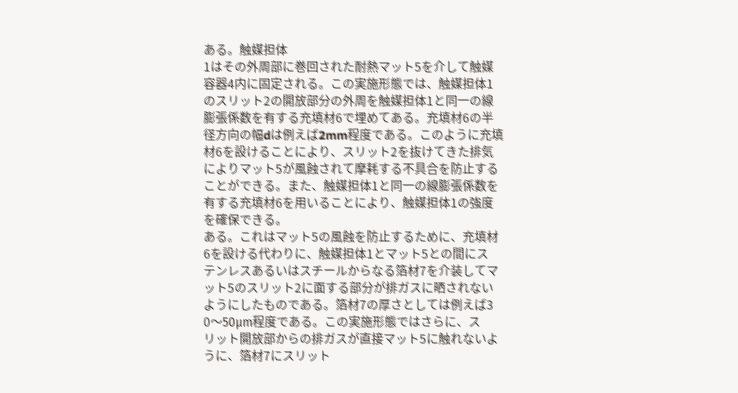ある。触媒担体
1はその外周部に巻回された耐熱マット5を介して触媒
容器4内に固定される。この実施形態では、触媒担体1
のスリット2の開放部分の外周を触媒担体1と同一の線
膨張係数を有する充填材6で埋めてある。充填材6の半
径方向の幅dは例えば2mm程度である。このように充填
材6を設けることにより、スリット2を抜けてきた排気
によりマット5が風蝕されて摩耗する不具合を防止する
ことができる。また、触媒担体1と同一の線膨張係数を
有する充填材6を用いることにより、触媒担体1の強度
を確保できる。
ある。これはマット5の風蝕を防止するために、充填材
6を設ける代わりに、触媒担体1とマット5との間にス
テンレスあるいはスチールからなる箔材7を介装してマ
ット5のスリット2に面する部分が排ガスに晒されない
ようにしたものである。箔材7の厚さとしては例えば3
0〜50μm程度である。この実施形態ではさらに、ス
リット開放部からの排ガスが直接マット5に触れないよ
うに、箔材7にスリット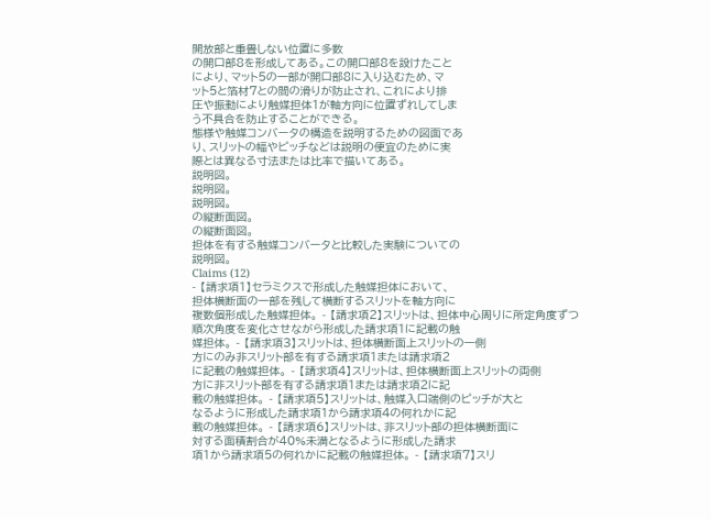開放部と重畳しない位置に多数
の開口部8を形成してある。この開口部8を設けたこと
により、マット5の一部が開口部8に入り込むため、マ
ット5と箔材7との間の滑りが防止され、これにより排
圧や振動により触媒担体1が軸方向に位置ずれしてしま
う不具合を防止することができる。
態様や触媒コンバータの構造を説明するための図面であ
り、スリットの幅やピッチなどは説明の便宜のために実
際とは異なる寸法または比率で描いてある。
説明図。
説明図。
説明図。
の縦断面図。
の縦断面図。
担体を有する触媒コンバータと比較した実験についての
説明図。
Claims (12)
- 【請求項1】セラミクスで形成した触媒担体において、
担体横断面の一部を残して横断するスリットを軸方向に
複数個形成した触媒担体。 - 【請求項2】スリットは、担体中心周りに所定角度ずつ
順次角度を変化させながら形成した請求項1に記載の触
媒担体。 - 【請求項3】スリットは、担体横断面上スリットの一側
方にのみ非スリット部を有する請求項1または請求項2
に記載の触媒担体。 - 【請求項4】スリットは、担体横断面上スリットの両側
方に非スリット部を有する請求項1または請求項2に記
載の触媒担体。 - 【請求項5】スリットは、触媒入口端側のピッチが大と
なるように形成した請求項1から請求項4の何れかに記
載の触媒担体。 - 【請求項6】スリットは、非スリット部の担体横断面に
対する面積割合が40%未満となるように形成した請求
項1から請求項5の何れかに記載の触媒担体。 - 【請求項7】スリ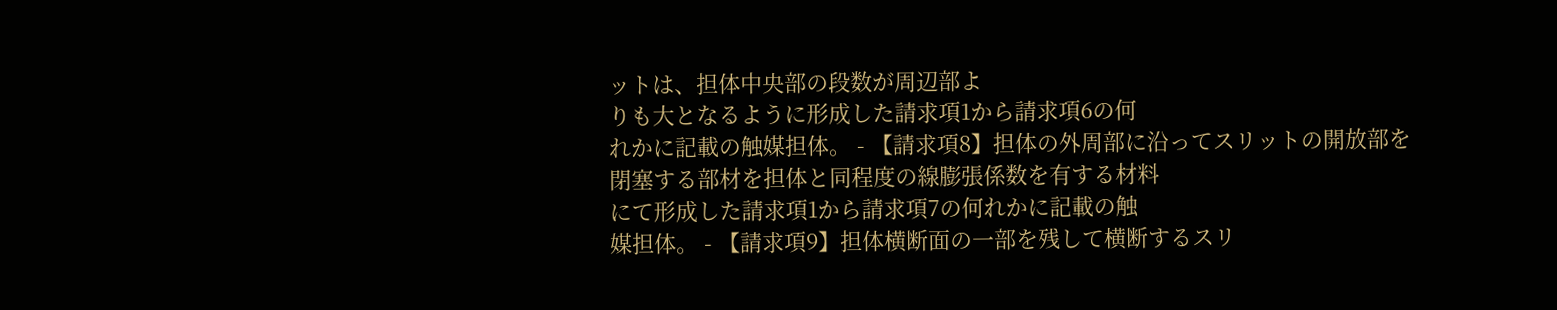ットは、担体中央部の段数が周辺部よ
りも大となるように形成した請求項1から請求項6の何
れかに記載の触媒担体。 - 【請求項8】担体の外周部に沿ってスリットの開放部を
閉塞する部材を担体と同程度の線膨張係数を有する材料
にて形成した請求項1から請求項7の何れかに記載の触
媒担体。 - 【請求項9】担体横断面の一部を残して横断するスリ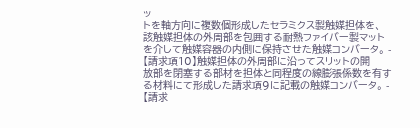ッ
トを軸方向に複数個形成したセラミクス製触媒担体を、
該触媒担体の外周部を包囲する耐熱ファイバー製マット
を介して触媒容器の内側に保持させた触媒コンバータ。 - 【請求項10】触媒担体の外周部に沿ってスリットの開
放部を閉塞する部材を担体と同程度の線膨張係数を有す
る材料にて形成した請求項9に記載の触媒コンバータ。 - 【請求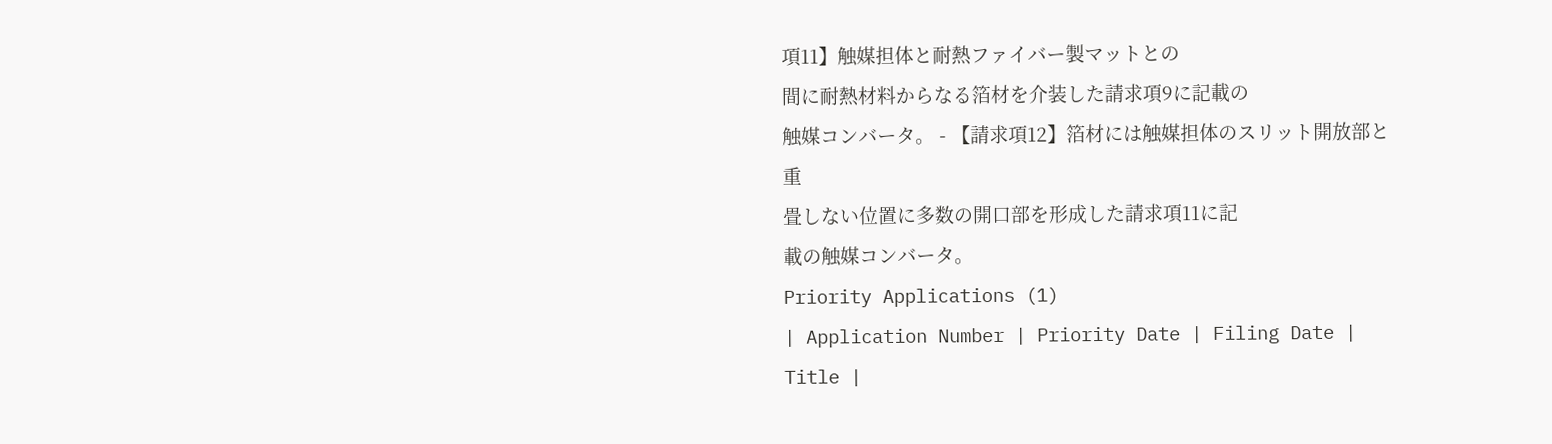項11】触媒担体と耐熱ファイバー製マットとの
間に耐熱材料からなる箔材を介装した請求項9に記載の
触媒コンバータ。 - 【請求項12】箔材には触媒担体のスリット開放部と重
畳しない位置に多数の開口部を形成した請求項11に記
載の触媒コンバータ。
Priority Applications (1)
| Application Number | Priority Date | Filing Date | Title |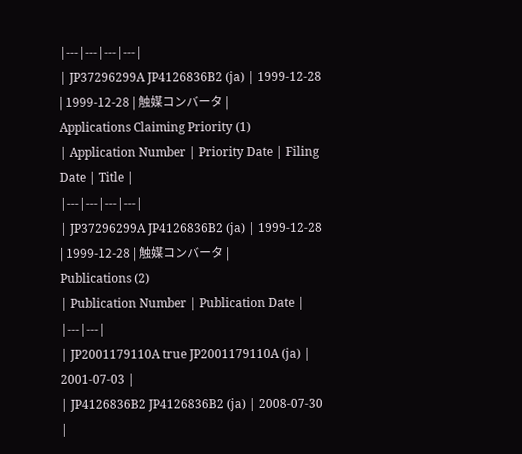|---|---|---|---|
| JP37296299A JP4126836B2 (ja) | 1999-12-28 | 1999-12-28 | 触媒コンバータ |
Applications Claiming Priority (1)
| Application Number | Priority Date | Filing Date | Title |
|---|---|---|---|
| JP37296299A JP4126836B2 (ja) | 1999-12-28 | 1999-12-28 | 触媒コンバータ |
Publications (2)
| Publication Number | Publication Date |
|---|---|
| JP2001179110A true JP2001179110A (ja) | 2001-07-03 |
| JP4126836B2 JP4126836B2 (ja) | 2008-07-30 |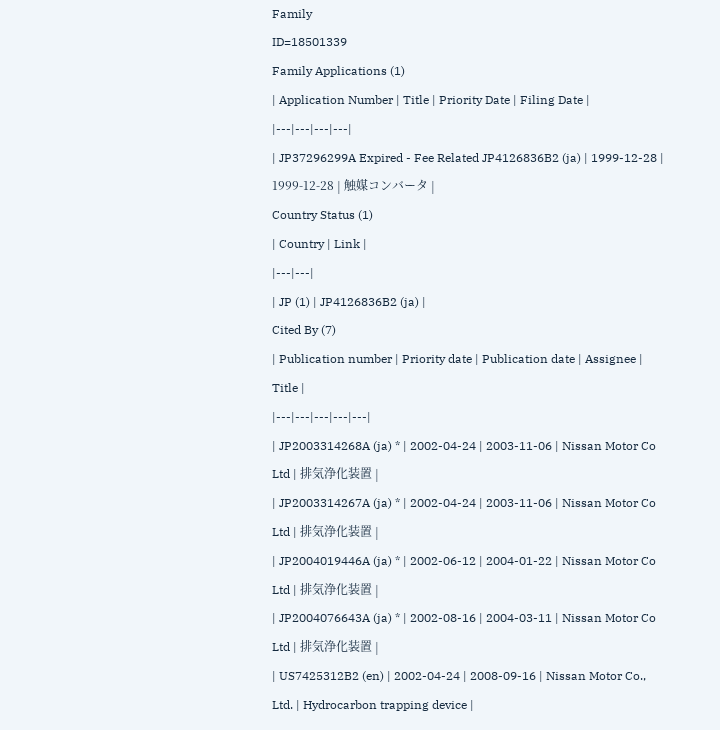Family
ID=18501339
Family Applications (1)
| Application Number | Title | Priority Date | Filing Date |
|---|---|---|---|
| JP37296299A Expired - Fee Related JP4126836B2 (ja) | 1999-12-28 | 1999-12-28 | 触媒コンバータ |
Country Status (1)
| Country | Link |
|---|---|
| JP (1) | JP4126836B2 (ja) |
Cited By (7)
| Publication number | Priority date | Publication date | Assignee | Title |
|---|---|---|---|---|
| JP2003314268A (ja) * | 2002-04-24 | 2003-11-06 | Nissan Motor Co Ltd | 排気浄化装置 |
| JP2003314267A (ja) * | 2002-04-24 | 2003-11-06 | Nissan Motor Co Ltd | 排気浄化装置 |
| JP2004019446A (ja) * | 2002-06-12 | 2004-01-22 | Nissan Motor Co Ltd | 排気浄化装置 |
| JP2004076643A (ja) * | 2002-08-16 | 2004-03-11 | Nissan Motor Co Ltd | 排気浄化装置 |
| US7425312B2 (en) | 2002-04-24 | 2008-09-16 | Nissan Motor Co., Ltd. | Hydrocarbon trapping device |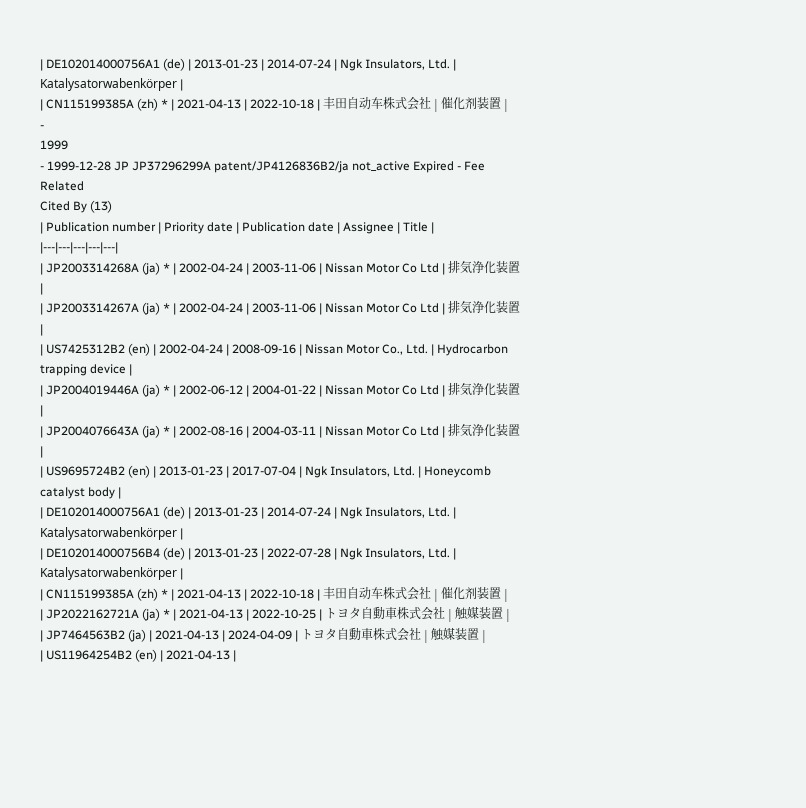| DE102014000756A1 (de) | 2013-01-23 | 2014-07-24 | Ngk Insulators, Ltd. | Katalysatorwabenkörper |
| CN115199385A (zh) * | 2021-04-13 | 2022-10-18 | 丰田自动车株式会社 | 催化剂装置 |
-
1999
- 1999-12-28 JP JP37296299A patent/JP4126836B2/ja not_active Expired - Fee Related
Cited By (13)
| Publication number | Priority date | Publication date | Assignee | Title |
|---|---|---|---|---|
| JP2003314268A (ja) * | 2002-04-24 | 2003-11-06 | Nissan Motor Co Ltd | 排気浄化装置 |
| JP2003314267A (ja) * | 2002-04-24 | 2003-11-06 | Nissan Motor Co Ltd | 排気浄化装置 |
| US7425312B2 (en) | 2002-04-24 | 2008-09-16 | Nissan Motor Co., Ltd. | Hydrocarbon trapping device |
| JP2004019446A (ja) * | 2002-06-12 | 2004-01-22 | Nissan Motor Co Ltd | 排気浄化装置 |
| JP2004076643A (ja) * | 2002-08-16 | 2004-03-11 | Nissan Motor Co Ltd | 排気浄化装置 |
| US9695724B2 (en) | 2013-01-23 | 2017-07-04 | Ngk Insulators, Ltd. | Honeycomb catalyst body |
| DE102014000756A1 (de) | 2013-01-23 | 2014-07-24 | Ngk Insulators, Ltd. | Katalysatorwabenkörper |
| DE102014000756B4 (de) | 2013-01-23 | 2022-07-28 | Ngk Insulators, Ltd. | Katalysatorwabenkörper |
| CN115199385A (zh) * | 2021-04-13 | 2022-10-18 | 丰田自动车株式会社 | 催化剂装置 |
| JP2022162721A (ja) * | 2021-04-13 | 2022-10-25 | トヨタ自動車株式会社 | 触媒装置 |
| JP7464563B2 (ja) | 2021-04-13 | 2024-04-09 | トヨタ自動車株式会社 | 触媒装置 |
| US11964254B2 (en) | 2021-04-13 |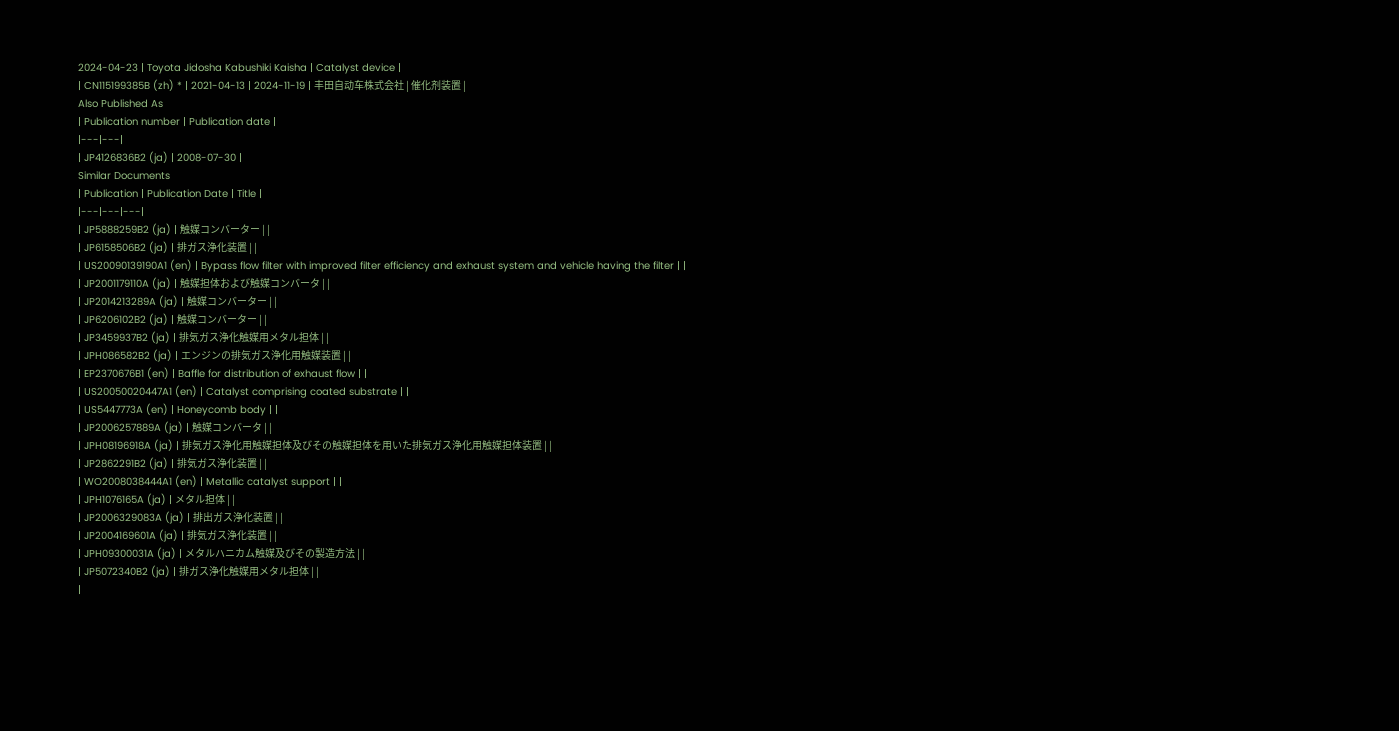2024-04-23 | Toyota Jidosha Kabushiki Kaisha | Catalyst device |
| CN115199385B (zh) * | 2021-04-13 | 2024-11-19 | 丰田自动车株式会社 | 催化剂装置 |
Also Published As
| Publication number | Publication date |
|---|---|
| JP4126836B2 (ja) | 2008-07-30 |
Similar Documents
| Publication | Publication Date | Title |
|---|---|---|
| JP5888259B2 (ja) | 触媒コンバーター | |
| JP6158506B2 (ja) | 排ガス浄化装置 | |
| US20090139190A1 (en) | Bypass flow filter with improved filter efficiency and exhaust system and vehicle having the filter | |
| JP2001179110A (ja) | 触媒担体および触媒コンバータ | |
| JP2014213289A (ja) | 触媒コンバーター | |
| JP6206102B2 (ja) | 触媒コンバーター | |
| JP3459937B2 (ja) | 排気ガス浄化触媒用メタル担体 | |
| JPH086582B2 (ja) | エンジンの排気ガス浄化用触媒装置 | |
| EP2370676B1 (en) | Baffle for distribution of exhaust flow | |
| US20050020447A1 (en) | Catalyst comprising coated substrate | |
| US5447773A (en) | Honeycomb body | |
| JP2006257889A (ja) | 触媒コンバータ | |
| JPH08196918A (ja) | 排気ガス浄化用触媒担体及びその触媒担体を用いた排気ガス浄化用触媒担体装置 | |
| JP2862291B2 (ja) | 排気ガス浄化装置 | |
| WO2008038444A1 (en) | Metallic catalyst support | |
| JPH1076165A (ja) | メタル担体 | |
| JP2006329083A (ja) | 排出ガス浄化装置 | |
| JP2004169601A (ja) | 排気ガス浄化装置 | |
| JPH09300031A (ja) | メタルハニカム触媒及びその製造方法 | |
| JP5072340B2 (ja) | 排ガス浄化触媒用メタル担体 | |
|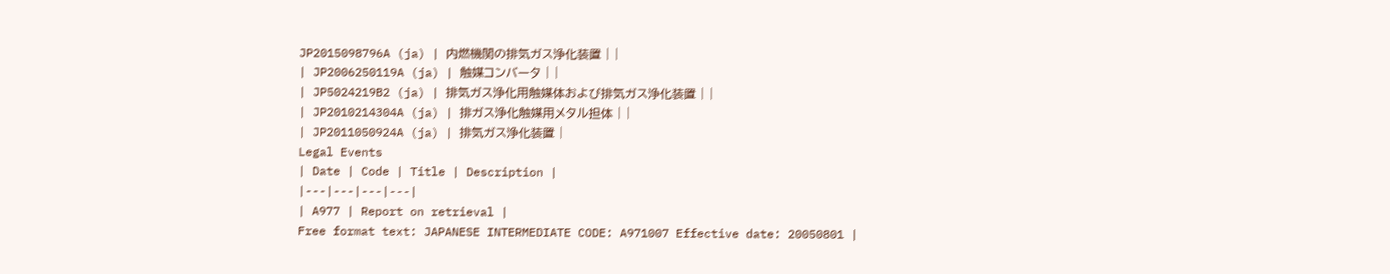JP2015098796A (ja) | 内燃機関の排気ガス浄化装置 | |
| JP2006250119A (ja) | 触媒コンバータ | |
| JP5024219B2 (ja) | 排気ガス浄化用触媒体および排気ガス浄化装置 | |
| JP2010214304A (ja) | 排ガス浄化触媒用メタル担体 | |
| JP2011050924A (ja) | 排気ガス浄化装置 |
Legal Events
| Date | Code | Title | Description |
|---|---|---|---|
| A977 | Report on retrieval |
Free format text: JAPANESE INTERMEDIATE CODE: A971007 Effective date: 20050801 |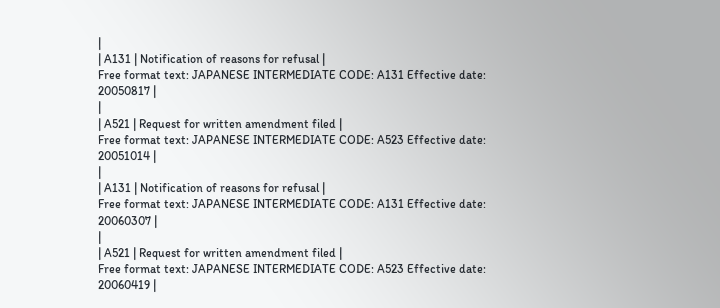|
| A131 | Notification of reasons for refusal |
Free format text: JAPANESE INTERMEDIATE CODE: A131 Effective date: 20050817 |
|
| A521 | Request for written amendment filed |
Free format text: JAPANESE INTERMEDIATE CODE: A523 Effective date: 20051014 |
|
| A131 | Notification of reasons for refusal |
Free format text: JAPANESE INTERMEDIATE CODE: A131 Effective date: 20060307 |
|
| A521 | Request for written amendment filed |
Free format text: JAPANESE INTERMEDIATE CODE: A523 Effective date: 20060419 |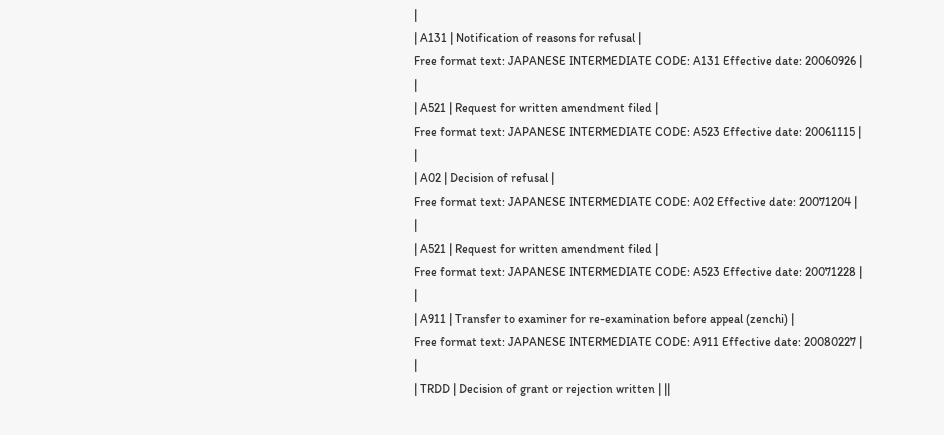|
| A131 | Notification of reasons for refusal |
Free format text: JAPANESE INTERMEDIATE CODE: A131 Effective date: 20060926 |
|
| A521 | Request for written amendment filed |
Free format text: JAPANESE INTERMEDIATE CODE: A523 Effective date: 20061115 |
|
| A02 | Decision of refusal |
Free format text: JAPANESE INTERMEDIATE CODE: A02 Effective date: 20071204 |
|
| A521 | Request for written amendment filed |
Free format text: JAPANESE INTERMEDIATE CODE: A523 Effective date: 20071228 |
|
| A911 | Transfer to examiner for re-examination before appeal (zenchi) |
Free format text: JAPANESE INTERMEDIATE CODE: A911 Effective date: 20080227 |
|
| TRDD | Decision of grant or rejection written | ||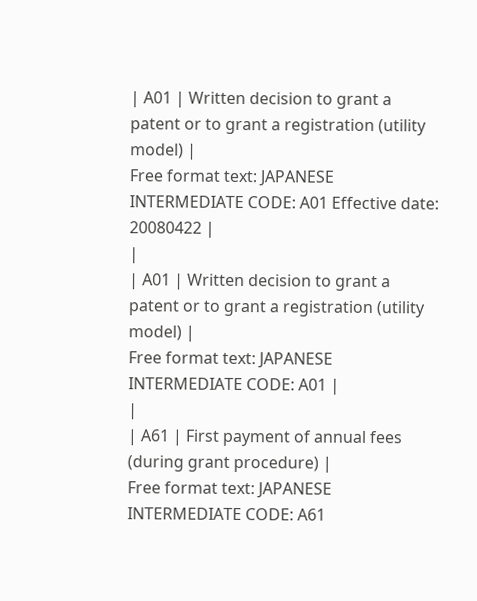| A01 | Written decision to grant a patent or to grant a registration (utility model) |
Free format text: JAPANESE INTERMEDIATE CODE: A01 Effective date: 20080422 |
|
| A01 | Written decision to grant a patent or to grant a registration (utility model) |
Free format text: JAPANESE INTERMEDIATE CODE: A01 |
|
| A61 | First payment of annual fees (during grant procedure) |
Free format text: JAPANESE INTERMEDIATE CODE: A61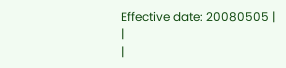Effective date: 20080505 |
|
|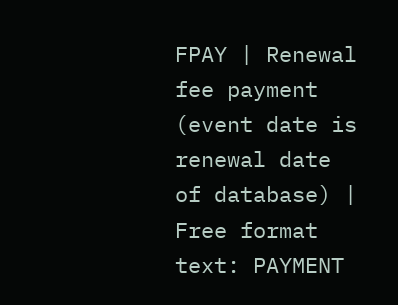FPAY | Renewal fee payment (event date is renewal date of database) |
Free format text: PAYMENT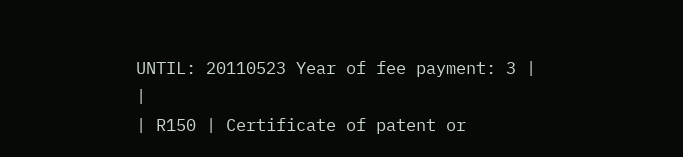UNTIL: 20110523 Year of fee payment: 3 |
|
| R150 | Certificate of patent or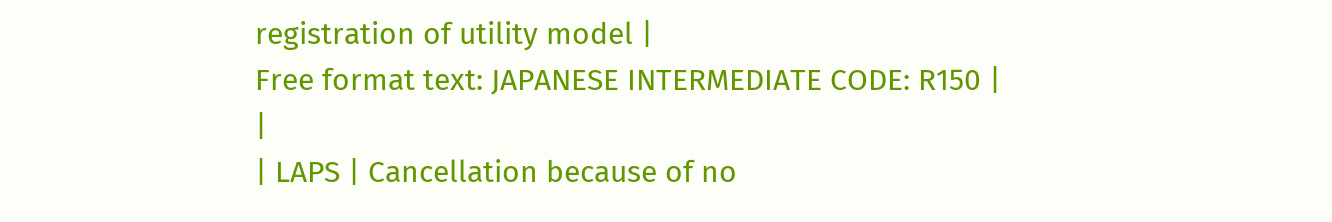registration of utility model |
Free format text: JAPANESE INTERMEDIATE CODE: R150 |
|
| LAPS | Cancellation because of no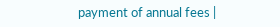payment of annual fees |